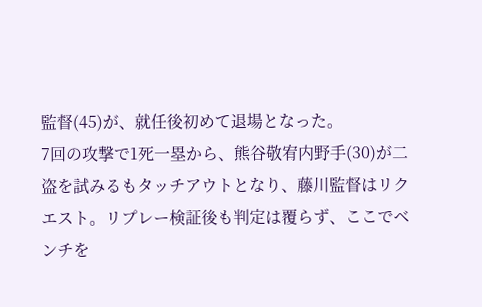監督(45)が、就任後初めて退場となった。
7回の攻撃で1死一塁から、熊谷敬宥内野手(30)が二盗を試みるもタッチアウトとなり、藤川監督はリクエスト。リプレー検証後も判定は覆らず、ここでベンチを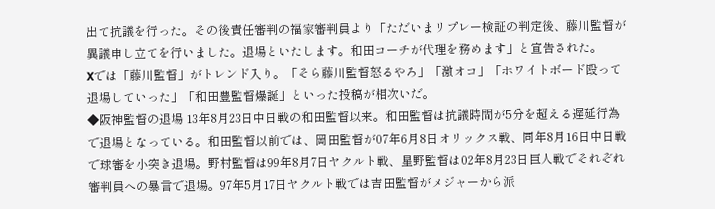出て抗議を行った。その後責任審判の福家審判員より「ただいまリプレー検証の判定後、藤川監督が異議申し立てを行いました。退場といたします。和田コーチが代理を務めます」と宣告された。
Xでは「藤川監督」がトレンド入り。「そら藤川監督怒るやろ」「激オコ」「ホワイトボード殴って退場していった」「和田豊監督爆誕」といった投稿が相次いだ。
◆阪神監督の退場 13年8月23日中日戦の和田監督以来。和田監督は抗議時間が5分を超える遅延行為で退場となっている。和田監督以前では、岡田監督が07年6月8日オリックス戦、同年8月16日中日戦で球審を小突き退場。野村監督は99年8月7日ヤクルト戦、星野監督は02年8月23日巨人戦でそれぞれ審判員への暴言で退場。97年5月17日ヤクルト戦では吉田監督がメジャーから派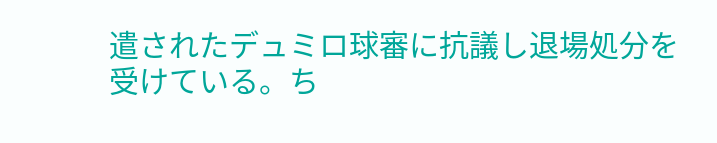遣されたデュミロ球審に抗議し退場処分を受けている。ち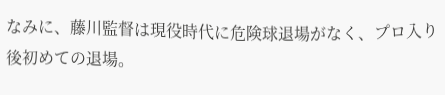なみに、藤川監督は現役時代に危険球退場がなく、プロ入り後初めての退場。